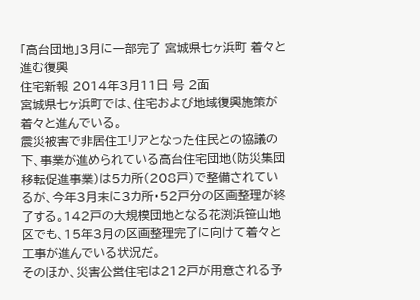「高台団地」3月に一部完了 宮城県七ヶ浜町 着々と進む復興
住宅新報 2014年3月11日 号 2面
宮城県七ヶ浜町では、住宅および地域復興施策が着々と進んでいる。
震災被害で非居住エリアとなった住民との協議の下、事業が進められている高台住宅団地(防災集団移転促進事業)は5カ所(208戸)で整備されているが、今年3月末に3カ所・52戸分の区画整理が終了する。142戸の大規模団地となる花渕浜笹山地区でも、15年3月の区画整理完了に向けて着々と工事が進んでいる状況だ。
そのほか、災害公営住宅は212戸が用意される予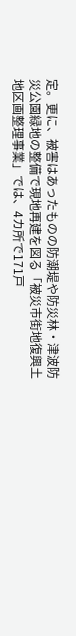定。更に、被害はあったものの防潮堤や防災林・津波防災公園緑地の整備で現地再建を図る「被災市街地復興土地区画整理事業」では、4カ所で171戸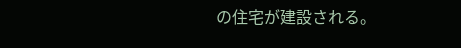の住宅が建設される。